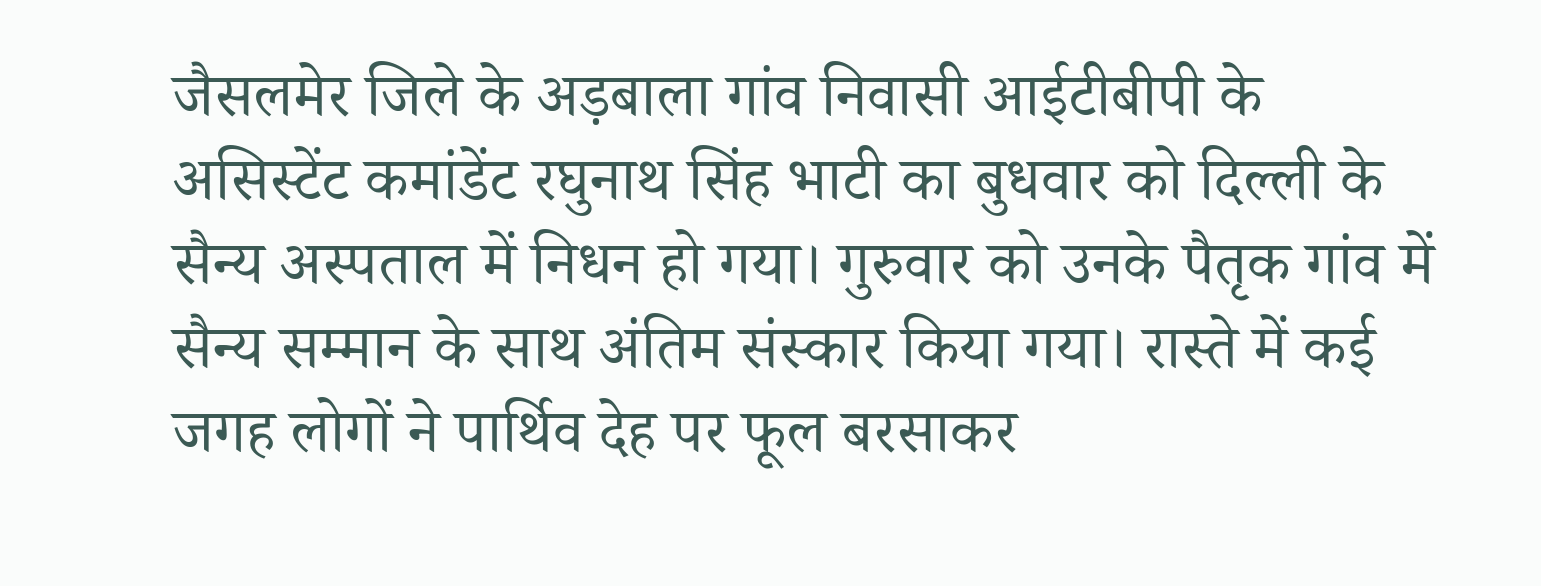जैसलमेर जिले के अड़बाला गांव निवासी आईटीबीपी के असिस्टेंट कमांडेंट रघुनाथ सिंह भाटी का बुधवार को दिल्ली के सैन्य अस्पताल में निधन हो गया। गुरुवार को उनके पैतृक गांव में सैन्य सम्मान के साथ अंतिम संस्कार किया गया। रास्ते में कई जगह लोगों ने पार्थिव देह पर फूल बरसाकर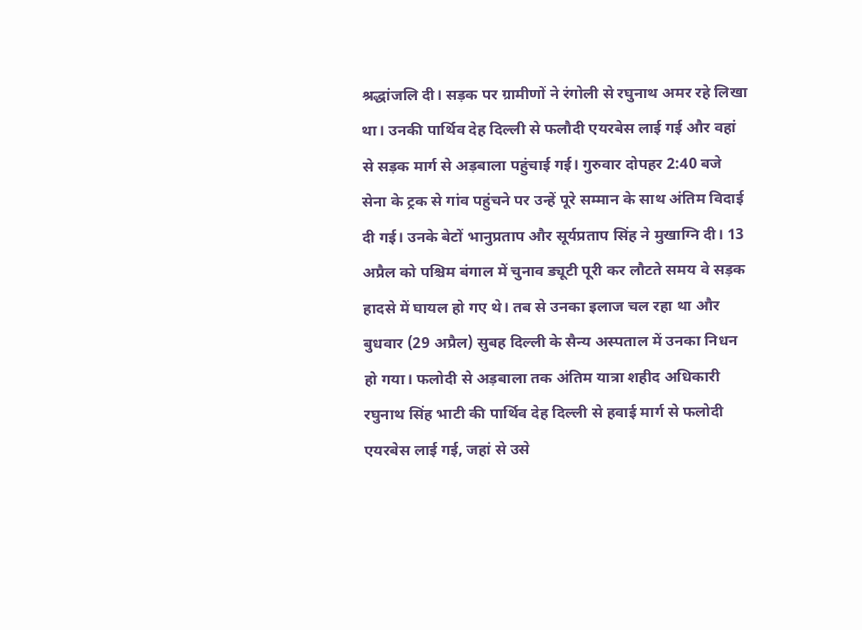श्रद्धांजलि दी। सड़क पर ग्रामीणों ने रंगोली से रघुनाथ अमर रहे लिखा था। उनकी पार्थिव देह दिल्ली से फलौदी एयरबेस लाई गई और वहां से सड़क मार्ग से अड़बाला पहुंचाई गई। गुरुवार दोपहर 2:40 बजे सेना के ट्रक से गांव पहुंचने पर उन्हें पूरे सम्मान के साथ अंतिम विदाई दी गई। उनके बेटों भानुप्रताप और सूर्यप्रताप सिंह ने मुखाग्नि दी। 13 अप्रैल को पश्चिम बंगाल में चुनाव ड्यूटी पूरी कर लौटते समय वे सड़क हादसे में घायल हो गए थे। तब से उनका इलाज चल रहा था और बुधवार (29 अप्रैल) सुबह दिल्ली के सैन्य अस्पताल में उनका निधन हो गया। फलोदी से अड़बाला तक अंतिम यात्रा शहीद अधिकारी रघुनाथ सिंह भाटी की पार्थिव देह दिल्ली से हवाई मार्ग से फलोदी एयरबेस लाई गई, जहां से उसे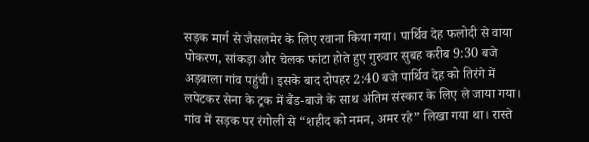सड़क मार्ग से जैसलमेर के लिए रवाना किया गया। पार्थिव देह फलोदी से वाया पोकरण, सांकड़ा और चेलक फांटा होते हुए गुरुवार सुबह करीब 9:30 बजे अड़बाला गांव पहुंची। इसके बाद दोपहर 2:40 बजे पार्थिव देह को तिरंगे में लपेटकर सेना के ट्रक में बैंड-बाजे के साथ अंतिम संस्कार के लिए ले जाया गया। गांव में सड़क पर रंगोली से “शहीद को नमन, अमर रहे” लिखा गया था। रास्ते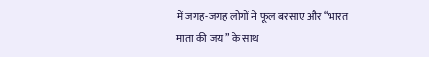में जगह-जगह लोगों ने फूल बरसाए और “भारत माता की जय” के साथ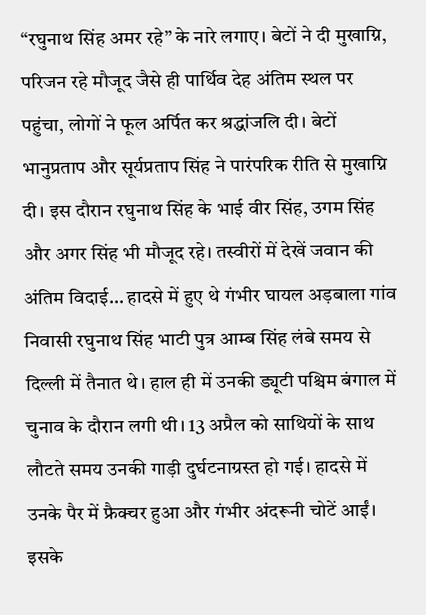“रघुनाथ सिंह अमर रहे” के नारे लगाए। बेटों ने दी मुखाग्नि, परिजन रहे मौजूद जैसे ही पार्थिव देह अंतिम स्थल पर पहुंचा, लोगों ने फूल अर्पित कर श्रद्धांजलि दी। बेटों भानुप्रताप और सूर्यप्रताप सिंह ने पारंपरिक रीति से मुखाग्नि दी। इस दौरान रघुनाथ सिंह के भाई वीर सिंह, उगम सिंह और अगर सिंह भी मौजूद रहे। तस्वीरों में देखें जवान की अंतिम विदाई… हादसे में हुए थे गंभीर घायल अड़बाला गांव निवासी रघुनाथ सिंह भाटी पुत्र आम्ब सिंह लंबे समय से दिल्ली में तैनात थे। हाल ही में उनकी ड्यूटी पश्चिम बंगाल में चुनाव के दौरान लगी थी। 13 अप्रैल को साथियों के साथ लौटते समय उनकी गाड़ी दुर्घटनाग्रस्त हो गई। हादसे में उनके पैर में फ्रैक्चर हुआ और गंभीर अंदरूनी चोटें आईं। इसके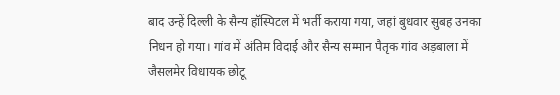बाद उन्हें दिल्ली के सैन्य हॉस्पिटल में भर्ती कराया गया, जहां बुधवार सुबह उनका निधन हो गया। गांव में अंतिम विदाई और सैन्य सम्मान पैतृक गांव अड़बाला में जैसलमेर विधायक छोटू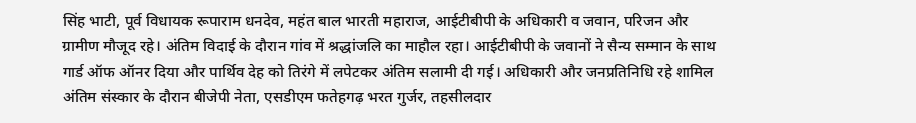सिंह भाटी, पूर्व विधायक रूपाराम धनदेव, महंत बाल भारती महाराज, आईटीबीपी के अधिकारी व जवान, परिजन और ग्रामीण मौजूद रहे। अंतिम विदाई के दौरान गांव में श्रद्धांजलि का माहौल रहा। आईटीबीपी के जवानों ने सैन्य सम्मान के साथ गार्ड ऑफ ऑनर दिया और पार्थिव देह को तिरंगे में लपेटकर अंतिम सलामी दी गई। अधिकारी और जनप्रतिनिधि रहे शामिल अंतिम संस्कार के दौरान बीजेपी नेता, एसडीएम फतेहगढ़ भरत गुर्जर, तहसीलदार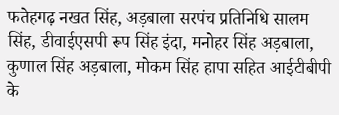फतेहगढ़ नखत सिंह, अड़बाला सरपंच प्रतिनिधि सालम सिंह, डीवाईएसपी रूप सिंह इंदा, मनोहर सिंह अड़बाला, कुणाल सिंह अड़बाला, मोकम सिंह हापा सहित आईटीबीपी के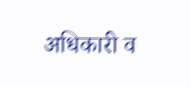अधिकारी व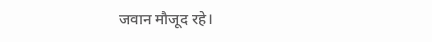जवान मौजूद रहे।